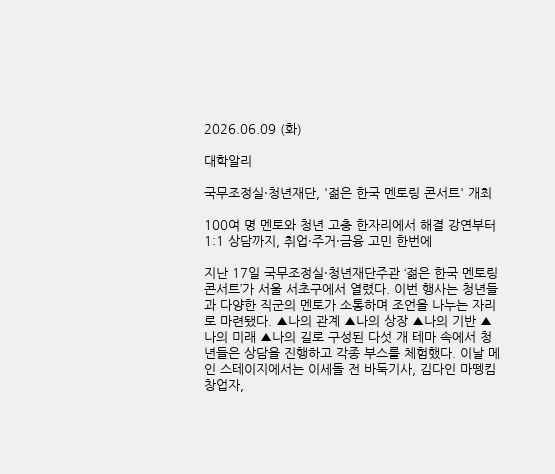2026.06.09 (화)

대학알리

국무조정실·청년재단, '젊은 한국 멘토링 콘서트' 개최

100여 명 멘토와 청년 고충 한자리에서 해결 강연부터 1:1 상담까지, 취업·주거·금융 고민 한번에

지난 17일 국무조정실·청년재단주관 ‘젊은 한국 멘토링 콘서트’가 서울 서초구에서 열렸다. 이번 행사는 청년들과 다양한 직군의 멘토가 소통하며 조언을 나누는 자리로 마련됐다. ▲나의 관계 ▲나의 상장 ▲나의 기반 ▲나의 미래 ▲나의 길로 구성된 다섯 개 테마 속에서 청년들은 상담을 진행하고 각종 부스를 체험했다. 이날 메인 스테이지에서는 이세돌 전 바둑기사, 김다인 마뗑킴 창업자,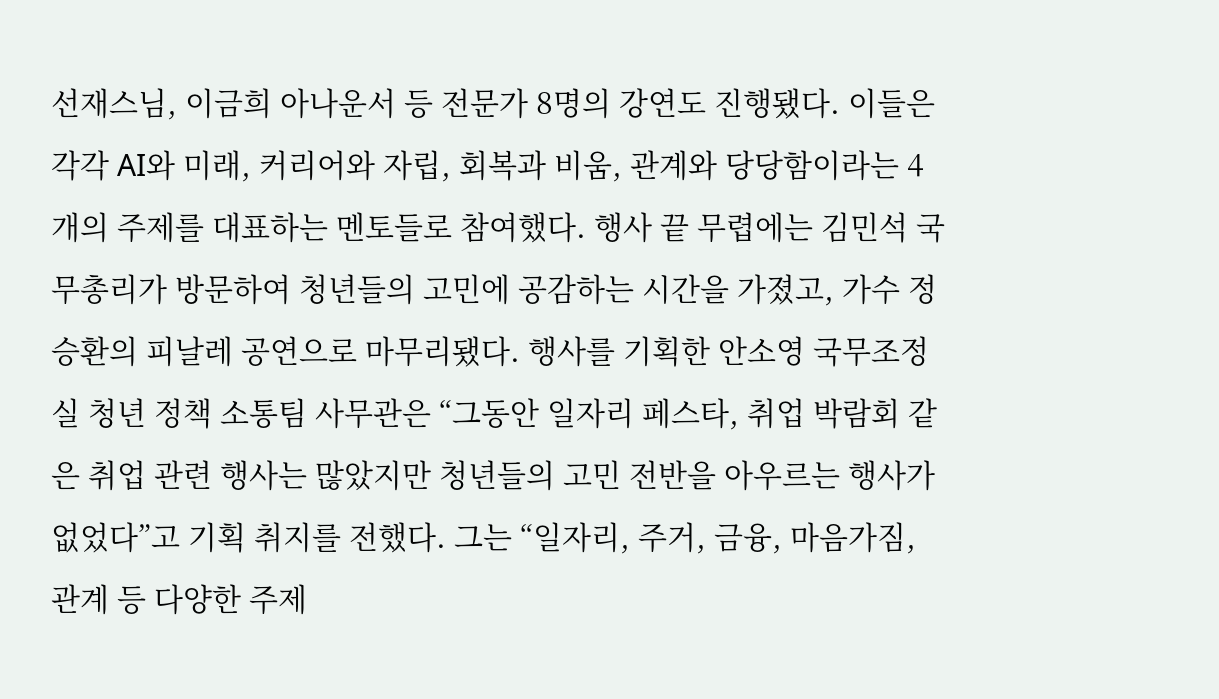선재스님, 이금희 아나운서 등 전문가 8명의 강연도 진행됐다. 이들은 각각 AI와 미래, 커리어와 자립, 회복과 비움, 관계와 당당함이라는 4개의 주제를 대표하는 멘토들로 참여했다. 행사 끝 무렵에는 김민석 국무총리가 방문하여 청년들의 고민에 공감하는 시간을 가졌고, 가수 정승환의 피날레 공연으로 마무리됐다. 행사를 기획한 안소영 국무조정실 청년 정책 소통팀 사무관은 “그동안 일자리 페스타, 취업 박람회 같은 취업 관련 행사는 많았지만 청년들의 고민 전반을 아우르는 행사가 없었다”고 기획 취지를 전했다. 그는 “일자리, 주거, 금융, 마음가짐, 관계 등 다양한 주제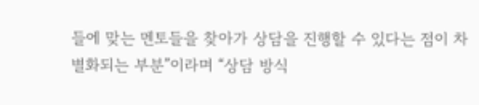들에 맞는 멘토들을 찾아가 상담을 진행할 수 있다는 점이 차별화되는 부분”이라며 “상담 방식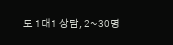도 1대1 상담, 2~30명